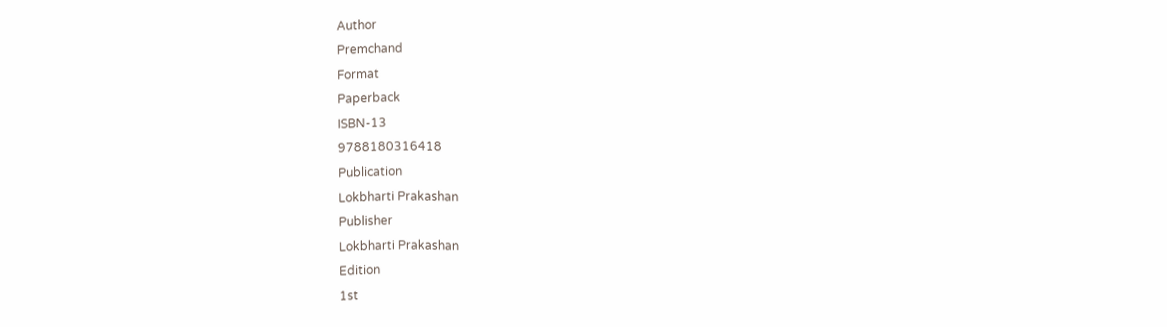Author
Premchand
Format
Paperback
ISBN-13
9788180316418
Publication
Lokbharti Prakashan
Publisher
Lokbharti Prakashan
Edition
1st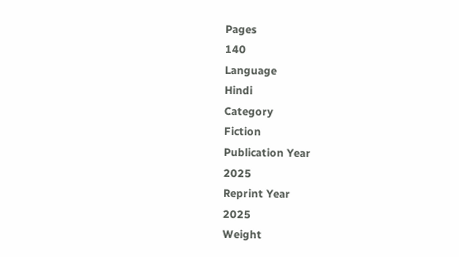Pages
140
Language
Hindi
Category
Fiction
Publication Year
2025
Reprint Year
2025
Weight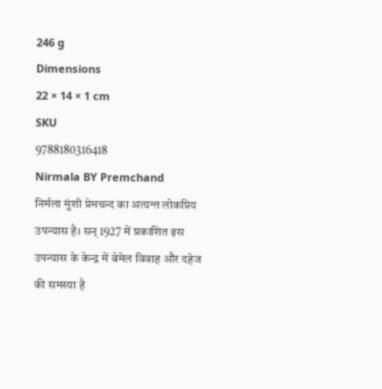246 g
Dimensions
22 × 14 × 1 cm
SKU
9788180316418
Nirmala BY Premchand
निर्मला मुंशी प्रेमचन्द का अत्यन्त लोकप्रिय उपन्यास है। सन् 1927 में प्रकाशित इस उपन्यास के केन्द्र में बेमेल विवाह और दहेज की समस्या है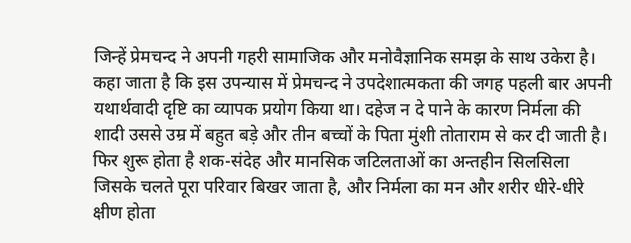जिन्हें प्रेमचन्द ने अपनी गहरी सामाजिक और मनोवैज्ञानिक समझ के साथ उकेरा है। कहा जाता है कि इस उपन्यास में प्रेमचन्द ने उपदेशात्मकता की जगह पहली बार अपनी
यथार्थवादी दृष्टि का व्यापक प्रयोग किया था। दहेज न दे पाने के कारण निर्मला की शादी उससे उम्र में बहुत बड़े और तीन बच्चों के पिता मुंशी तोताराम से कर दी जाती है। फिर शुरू होता है शक-संदेह और मानसिक जटिलताओं का अन्तहीन सिलसिला जिसके चलते पूरा परिवार बिखर जाता है, और निर्मला का मन और शरीर धीरे-धीरे क्षीण होता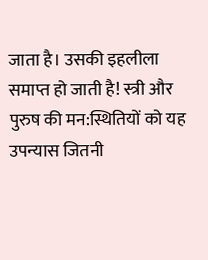जाता है। उसकी इहलीला समाप्त हो जाती है! स्त्री और पुरुष की मन:स्थितियों को यह उपन्यास जितनी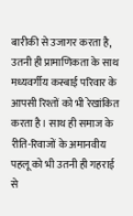बारीकी से उजागर करता है, उतनी ही प्रामाणिकता के साथ मध्यवर्गीय कस्बाई परिवार के आपसी रिश्तों को भी रेखांकित करता है। साथ ही समाज के रीति-रिवाजों के अमानवीय पहलू को भी उतनी ही गहराई से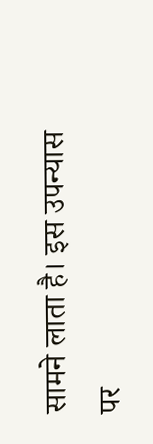सामने लाता है। इस उपन्यास पर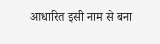आधारित इसी नाम से बना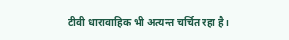टीवी धारावाहिक भी अत्यन्त चर्चित रहा है।